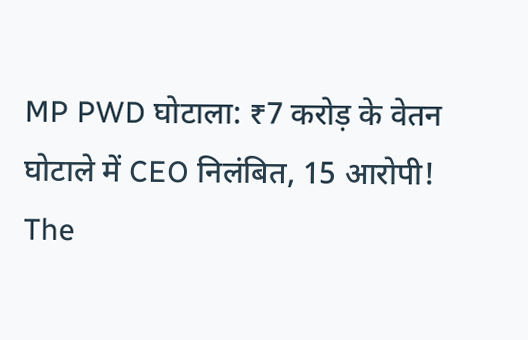MP PWD घोटाला: ₹7 करोड़ के वेतन घोटाले में CEO निलंबित, 15 आरोपी!
The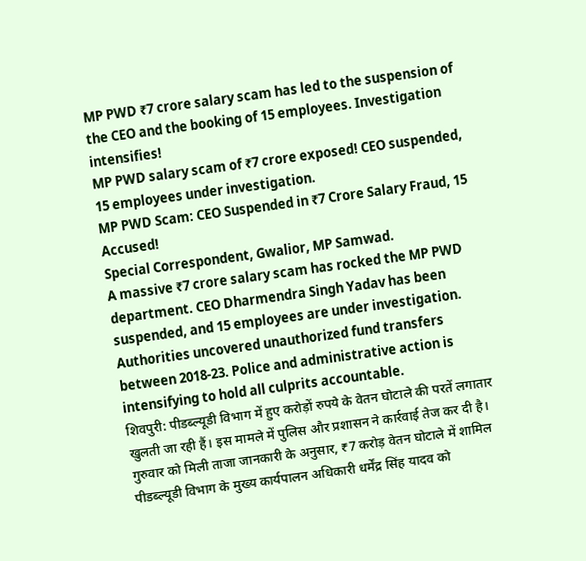MP PWD ₹7 crore salary scam has led to the suspension of the CEO and the booking of 15 employees. Investigation intensifies!
MP PWD salary scam of ₹7 crore exposed! CEO suspended, 15 employees under investigation.
MP PWD Scam: CEO Suspended in ₹7 Crore Salary Fraud, 15 Accused!
Special Correspondent, Gwalior, MP Samwad.
A massive ₹7 crore salary scam has rocked the MP PWD department. CEO Dharmendra Singh Yadav has been suspended, and 15 employees are under investigation. Authorities uncovered unauthorized fund transfers between 2018-23. Police and administrative action is intensifying to hold all culprits accountable.
शिवपुरी: पीडब्ल्यूडी विभाग में हुए करोड़ों रुपये के वेतन घोटाले की परतें लगातार खुलती जा रही हैं। इस मामले में पुलिस और प्रशासन ने कार्रवाई तेज कर दी है।
गुरुवार को मिली ताजा जानकारी के अनुसार, ₹7 करोड़ वेतन घोटाले में शामिल पीडब्ल्यूडी विभाग के मुख्य कार्यपालन अधिकारी धर्मेंद्र सिंह यादव को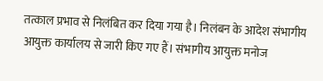तत्काल प्रभाव से निलंबित कर दिया गया है। निलंबन के आदेश संभागीय आयुक्त कार्यालय से जारी किए गए हैं। संभागीय आयुक्त मनोज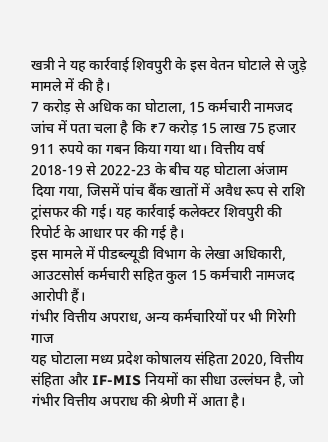खत्री ने यह कार्रवाई शिवपुरी के इस वेतन घोटाले से जुड़े मामले में की है।
7 करोड़ से अधिक का घोटाला, 15 कर्मचारी नामजद
जांच में पता चला है कि ₹7 करोड़ 15 लाख 75 हजार 911 रुपये का गबन किया गया था। वित्तीय वर्ष 2018-19 से 2022-23 के बीच यह घोटाला अंजाम दिया गया, जिसमें पांच बैंक खातों में अवैध रूप से राशि ट्रांसफर की गई। यह कार्रवाई कलेक्टर शिवपुरी की रिपोर्ट के आधार पर की गई है।
इस मामले में पीडब्ल्यूडी विभाग के लेखा अधिकारी, आउटसोर्स कर्मचारी सहित कुल 15 कर्मचारी नामजद आरोपी हैं।
गंभीर वित्तीय अपराध, अन्य कर्मचारियों पर भी गिरेगी गाज
यह घोटाला मध्य प्रदेश कोषालय संहिता 2020, वित्तीय संहिता और IF-MIS नियमों का सीधा उल्लंघन है, जो गंभीर वित्तीय अपराध की श्रेणी में आता है।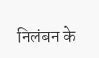निलंबन के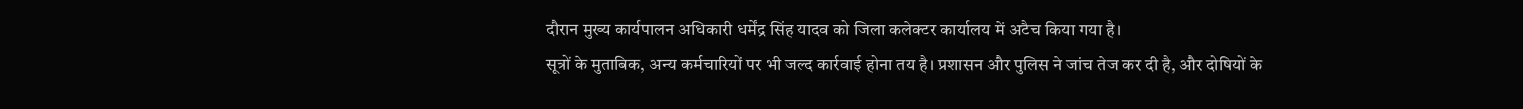दौरान मुख्य कार्यपालन अधिकारी धर्मेंद्र सिंह यादव को जिला कलेक्टर कार्यालय में अटैच किया गया है।
सूत्रों के मुताबिक, अन्य कर्मचारियों पर भी जल्द कार्रवाई होना तय है। प्रशासन और पुलिस ने जांच तेज कर दी है, और दोषियों के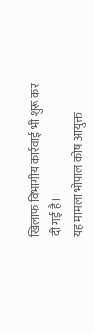खिलाफ विभागीय कार्रवाई भी शुरू कर दी गई है।
यह मामला भोपाल कोष आयुक्त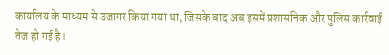कार्यालय के माध्यम से उजागर किया गया था, जिसके बाद अब इसमें प्रशासनिक और पुलिस कार्रवाई तेज हो गई है।